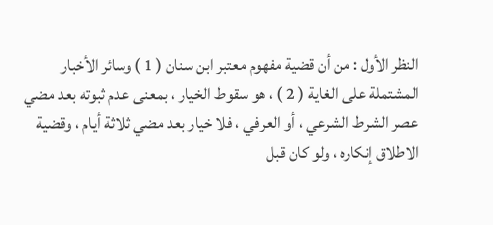النظر الأول : من أن قضية مفهوم معتبر ابن سنان ( 1 ) وسائر الأخبار
المشتملة على الغاية ( 2 ) ، هو سقوط الخيار ، بمعنى عدم ثبوته بعد مضي
عصر الشرط الشرعي ، أو العرفي ، فلا خيار بعد مضي ثلاثة أيام ، وقضية
الاطلاق إنكاره ، ولو كان قبل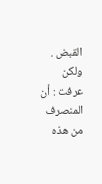القبض .
ولكن عرفت : أن المنصرف من هذه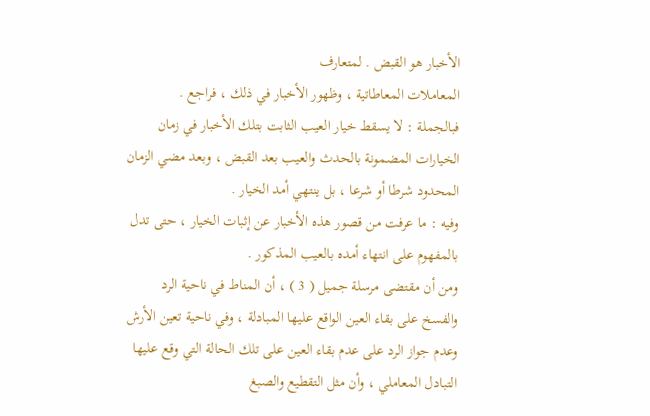الأخبار هو القبض . لمتعارف
المعاملات المعاطاتية ، وظهور الأخبار في ذلك ، فراجع .
فبالجملة : لا يسقط خيار العيب الثابت بتلك الأخبار في زمان
الخيارات المضمونة بالحدث والعيب بعد القبض ، وبعد مضي الزمان
المحدود شرطا أو شرعا ، بل ينتهي أمد الخيار .
وفيه : ما عرفت من قصور هذه الأخبار عن إثبات الخيار ، حتى تدل
بالمفهوم على انتهاء أمده بالعيب المذكور .
ومن أن مقتضى مرسلة جميل ( 3 ) ، أن المناط في ناحية الرد
والفسخ على بقاء العين الواقع عليها المبادلة ، وفي ناحية تعين الأرش
وعدم جواز الرد على عدم بقاء العين على تلك الحالة التي وقع عليها
التبادل المعاملي ، وأن مثل التقطيع والصبغ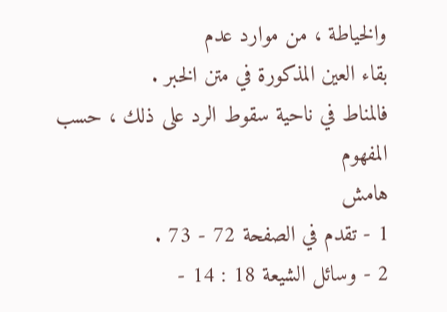والخياطة ، من موارد عدم
بقاء العين المذكورة في متن الخبر .
فالمناط في ناحية سقوط الرد على ذلك ، حسب المفهوم
هامش
1 - تقدم في الصفحة 72 - 73 .
2 - وسائل الشيعة 18 : 14 -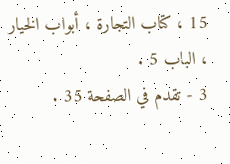15 ، كتاب التجارة ، أبواب الخيار ، الباب 5 .
3 - تقدم في الصفحة 35 .